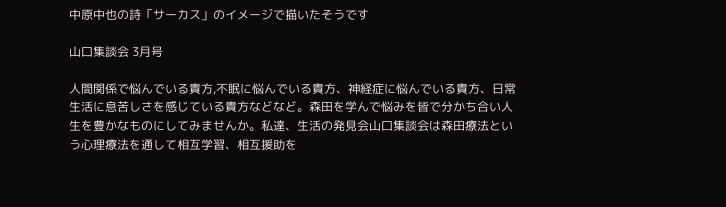中原中也の詩「サーカス」のイメージで描いたそうです

山口集談会 3月号

人間関係で悩んでいる貴方,不眠に悩んでいる貴方、神経症に悩んでいる貴方、日常生活に息苦しさを感じている貴方などなど。森田を学んで悩みを皆で分かち合い人生を豊かなものにしてみませんか。私達、生活の発見会山口集談会は森田療法という心理療法を通して相互学習、相互援助を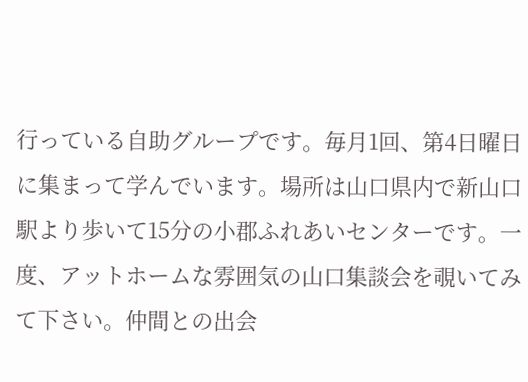行っている自助グループです。毎月1回、第4日曜日に集まって学んでいます。場所は山口県内で新山口駅より歩いて15分の小郡ふれあいセンターです。一度、アットホームな雰囲気の山口集談会を覗いてみて下さい。仲間との出会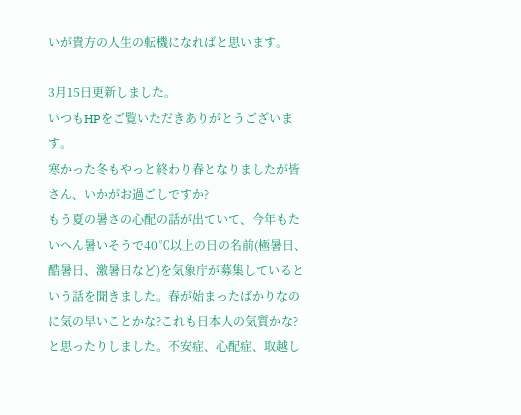いが貴方の人生の転機になればと思います。

3月15日更新しました。
いつもHPをご覧いただきありがとうございます。
寒かった冬もやっと終わり春となりましたが皆さん、いかがお過ごしですか?
もう夏の暑さの心配の話が出ていて、今年もたいへん暑いそうで40℃以上の日の名前(極暑日、酷暑日、激暑日など)を気象庁が募集しているという話を聞きました。春が始まったばかりなのに気の早いことかな?これも日本人の気質かな?と思ったりしました。不安症、心配症、取越し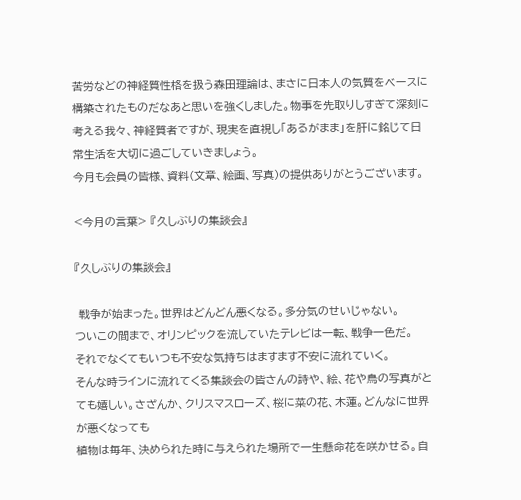苦労などの神経質性格を扱う森田理論は、まさに日本人の気質をベースに構築されたものだなあと思いを強くしました。物事を先取りしすぎて深刻に考える我々、神経質者ですが、現実を直視し「あるがまま」を肝に銘じて日常生活を大切に過ごしていきましょう。
今月も会員の皆様、資料(文章、絵画、写真)の提供ありがとうございます。

<今月の言葉> 『久しぶりの集談会』

『久しぶりの集談会』

 戦争が始まった。世界はどんどん悪くなる。多分気のせいじゃない。
ついこの間まで、オリンピックを流していたテレビは一転、戦争一色だ。
それでなくてもいつも不安な気持ちはますます不安に流れていく。
そんな時ラインに流れてくる集談会の皆さんの詩や、絵、花や鳥の写真がとても嬉しい。さざんか、クリスマスローズ、桜に菜の花、木蓮。どんなに世界が悪くなっても
植物は毎年、決められた時に与えられた場所で一生懸命花を咲かせる。自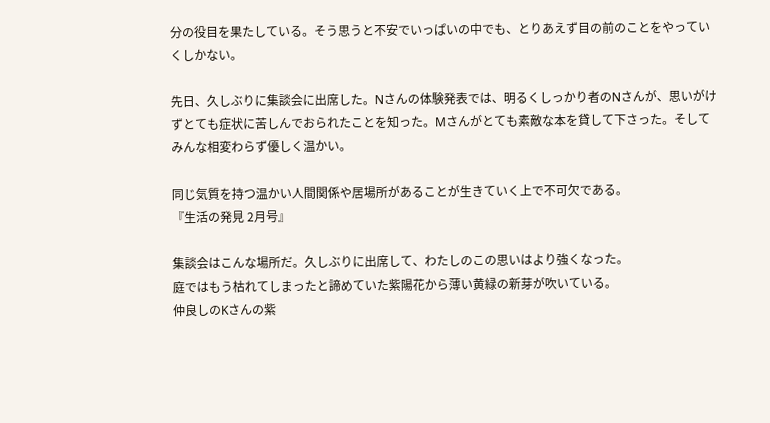分の役目を果たしている。そう思うと不安でいっぱいの中でも、とりあえず目の前のことをやっていくしかない。

先日、久しぶりに集談会に出席した。Nさんの体験発表では、明るくしっかり者のNさんが、思いがけずとても症状に苦しんでおられたことを知った。Mさんがとても素敵な本を貸して下さった。そしてみんな相変わらず優しく温かい。

同じ気質を持つ温かい人間関係や居場所があることが生きていく上で不可欠である。                        『生活の発見 2月号』

集談会はこんな場所だ。久しぶりに出席して、わたしのこの思いはより強くなった。
庭ではもう枯れてしまったと諦めていた紫陽花から薄い黄緑の新芽が吹いている。
仲良しのKさんの紫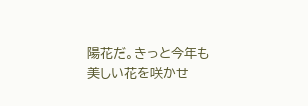陽花だ。きっと今年も美しい花を咲かせ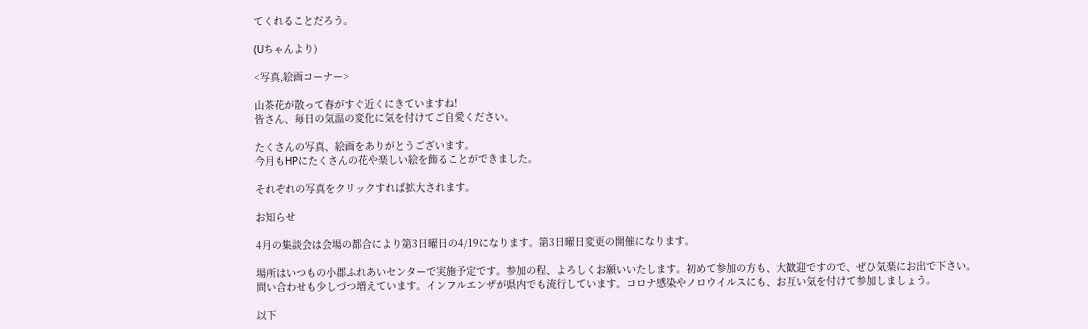てくれることだろう。

(Uちゃんより)

<写真,絵画コーナー>

山茶花が散って春がすぐ近くにきていますね!
皆さん、毎日の気温の変化に気を付けてご自愛ください。

たくさんの写真、絵画をありがとうございます。
今月もHPにたくさんの花や楽しい絵を飾ることができました。

それぞれの写真をクリックすれば拡大されます。

お知らせ

4月の集談会は会場の都合により第3日曜日の4/19になります。第3日曜日変更の開催になります。

場所はいつもの小郡ふれあいセンターで実施予定です。参加の程、よろしくお願いいたします。初めて参加の方も、大歓迎ですので、ぜひ気楽にお出で下さい。問い合わせも少しづつ増えています。インフルエンザが県内でも流行しています。コロナ感染やノロウイルスにも、お互い気を付けて参加しましょう。

以下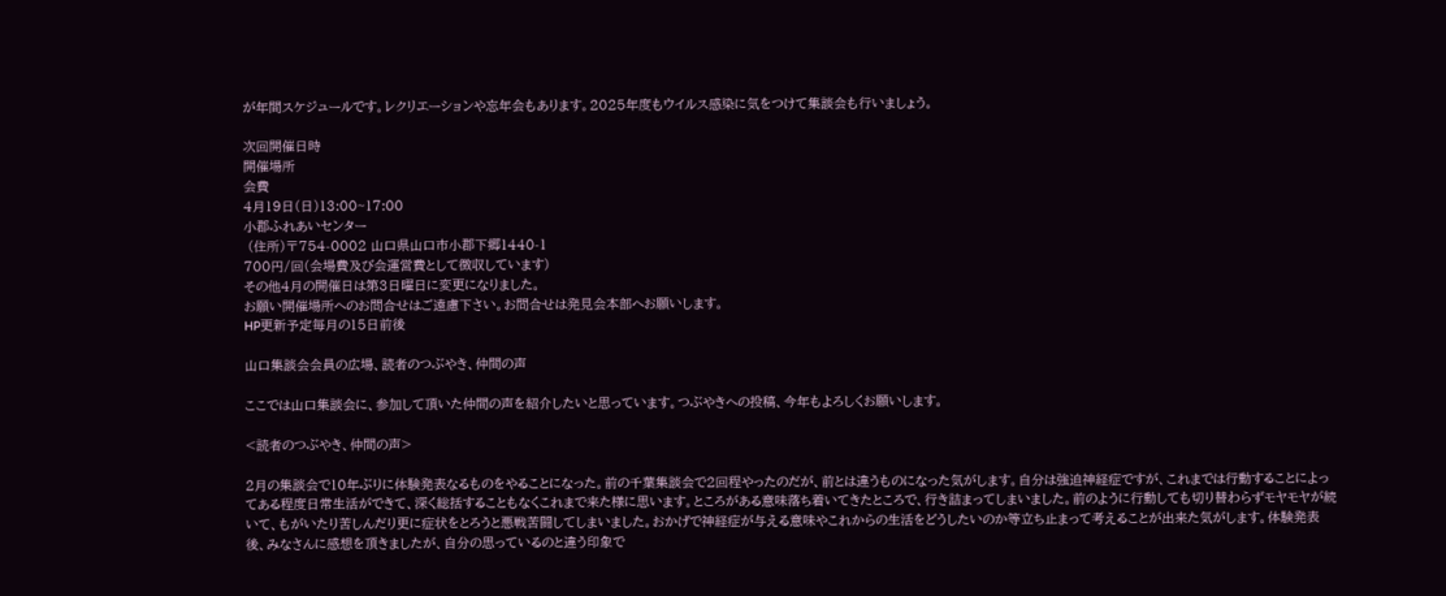が年間スケジュールです。レクリエーションや忘年会もあります。2025年度もウイルス感染に気をつけて集談会も行いましょう。

次回開催日時
開催場所
会費
4月19日(日)13:00~17:00
小郡ふれあいセンター
 (住所)〒754-0002 山口県山口市小郡下郷1440-1
700円/回(会場費及び会運営費として徴収しています)
その他4月の開催日は第3日曜日に変更になりました。
お願い開催場所へのお問合せはご遠慮下さい。お問合せは発見会本部へお願いします。
HP更新予定毎月の15日前後

山口集談会会員の広場、読者のつぶやき、仲間の声

ここでは山口集談会に、参加して頂いた仲間の声を紹介したいと思っています。つぶやきへの投稿、今年もよろしくお願いします。

<読者のつぶやき、仲間の声>

2月の集談会で10年ぶりに体験発表なるものをやることになった。前の千葉集談会で2回程やったのだが、前とは違うものになった気がします。自分は強迫神経症ですが、これまでは行動することによってある程度日常生活ができて、深く総括することもなくこれまで来た様に思います。ところがある意味落ち着いてきたところで、行き詰まってしまいました。前のように行動しても切り替わらずモヤモヤが続いて、もがいたり苦しんだり更に症状をとろうと悪戦苦闘してしまいました。おかげで神経症が与える意味やこれからの生活をどうしたいのか等立ち止まって考えることが出来た気がします。体験発表後、みなさんに感想を頂きましたが、自分の思っているのと違う印象で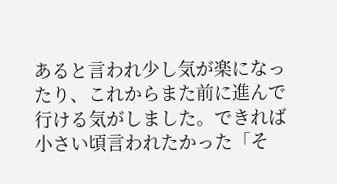あると言われ少し気が楽になったり、これからまた前に進んで行ける気がしました。できれば小さい頃言われたかった「そ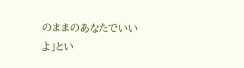のままのあなたでいいよ」とい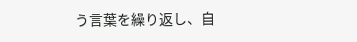う言葉を繰り返し、自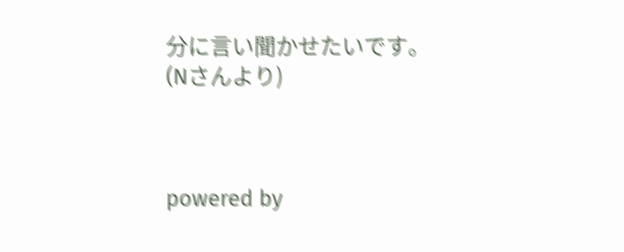分に言い聞かせたいです。
(Nさんより)



powered by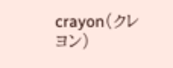crayon(クレヨン)